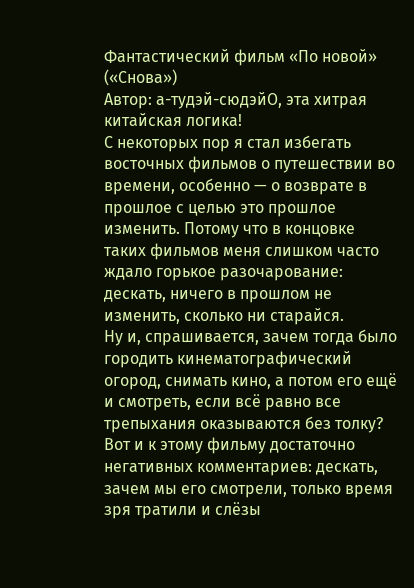Фантастический фильм «По новой» («Снова»)
Автор: а-тудэй-сюдэйО, эта хитрая китайская логика!
С некоторых пор я стал избегать восточных фильмов о путешествии во времени, особенно — о возврате в прошлое с целью это прошлое изменить. Потому что в концовке таких фильмов меня слишком часто ждало горькое разочарование: дескать, ничего в прошлом не изменить, сколько ни старайся.
Ну и, спрашивается, зачем тогда было городить кинематографический огород, снимать кино, а потом его ещё и смотреть, если всё равно все трепыхания оказываются без толку?
Вот и к этому фильму достаточно негативных комментариев: дескать, зачем мы его смотрели, только время зря тратили и слёзы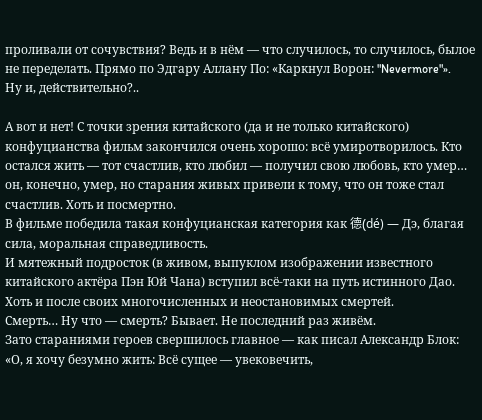проливали от сочувствия? Ведь и в нём — что случилось, то случилось, былое не переделать. Прямо по Эдгару Аллану По: «Каркнул Ворон: "Nevermore"».
Ну и, действительно?..

А вот и нет! С точки зрения китайского (да и не только китайского) конфуцианства фильм закончился очень хорошо: всё умиротворилось. Кто остался жить — тот счастлив, кто любил — получил свою любовь, кто умер… он, конечно, умер, но старания живых привели к тому, что он тоже стал счастлив. Хоть и посмертно.
В фильме победила такая конфуцианская категория как 德(dé) — Дэ, благая сила, моральная справедливость.
И мятежный подросток (в живом, выпуклом изображении известного китайского актёра Пэн Юй Чана) вступил всё-таки на путь истинного Дао. Хоть и после своих многочисленных и неостановимых смертей.
Смерть… Ну что — смерть? Бывает. Не последний раз живём.
Зато стараниями героев свершилось главное — как писал Александр Блок: «О, я хочу безумно жить: Всё сущее — увековечить,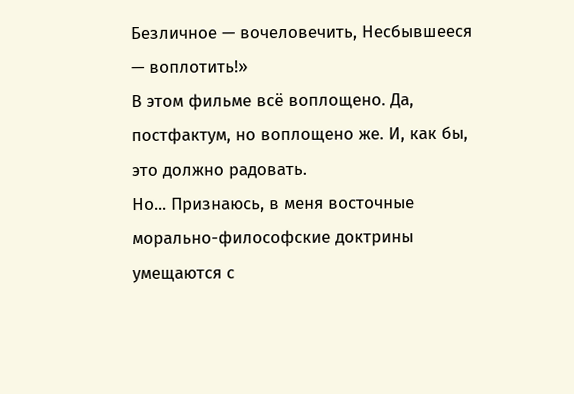Безличное — вочеловечить, Несбывшееся — воплотить!»
В этом фильме всё воплощено. Да, постфактум, но воплощено же. И, как бы, это должно радовать.
Но... Признаюсь, в меня восточные морально-философские доктрины умещаются с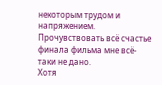некоторым трудом и напряжением. Прочувствовать всё счастье финала фильма мне всё-таки не дано.
Хотя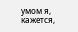умом я, кажется,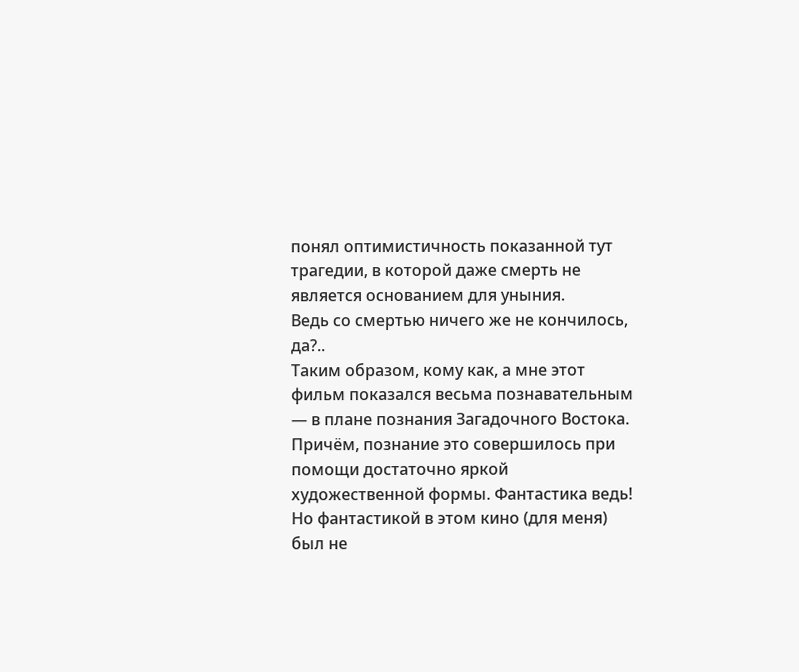понял оптимистичность показанной тут трагедии, в которой даже смерть не является основанием для уныния.
Ведь со смертью ничего же не кончилось, да?..
Таким образом, кому как, а мне этот фильм показался весьма познавательным — в плане познания Загадочного Востока.
Причём, познание это совершилось при помощи достаточно яркой художественной формы. Фантастика ведь!
Но фантастикой в этом кино (для меня) был не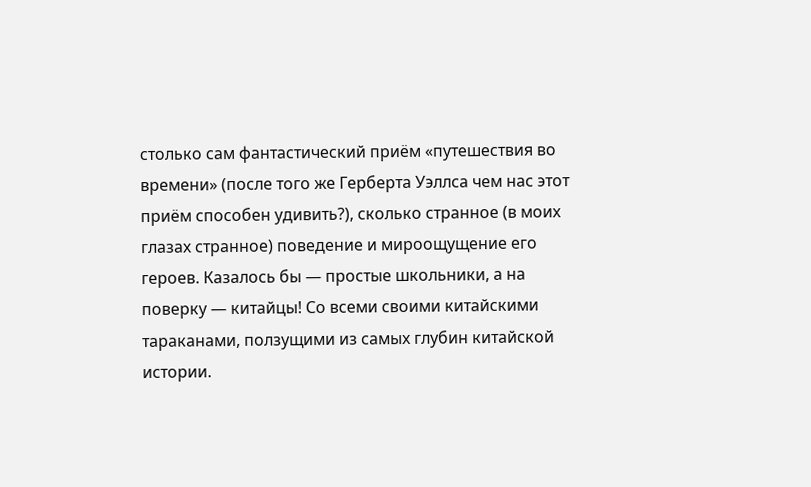столько сам фантастический приём «путешествия во времени» (после того же Герберта Уэллса чем нас этот приём способен удивить?), сколько странное (в моих глазах странное) поведение и мироощущение его героев. Казалось бы — простые школьники, а на поверку — китайцы! Со всеми своими китайскими тараканами, ползущими из самых глубин китайской истории.